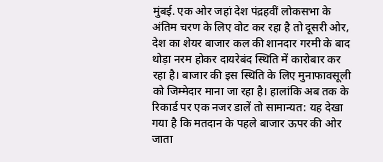मुंबई. एक ओर जहां देश पंद्रहवीं लोकसभा के अंतिम चरण के लिए वोट कर रहा है तो दूसरी ओर, देश का शेयर बाजार कल की शानदार गरमी के बाद थोड़ा नरम होकर दायरेबंद स्थिति में कारोबार कर रहा है। बाजार की इस स्थिति के लिए मुनाफावसूली को जिम्मेदार माना जा रहा है। हालांकि अब तक के रिकार्ड पर एक नजर डालें तो सामान्यत: यह देखा गया है कि मतदान के पहले बाजार ऊपर की ओर जाता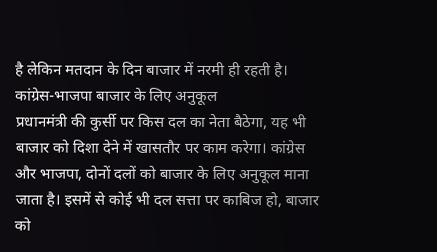है लेकिन मतदान के दिन बाजार में नरमी ही रहती है।
कांग्रेस-भाजपा बाजार के लिए अनुकूल
प्रधानमंत्री की कुर्सी पर किस दल का नेता बैठेगा, यह भी बाजार को दिशा देने में खासतौर पर काम करेगा। कांग्रेस और भाजपा, दोनों दलों को बाजार के लिए अनुकूल माना जाता है। इसमें से कोई भी दल सत्ता पर काबिज हो, बाजार को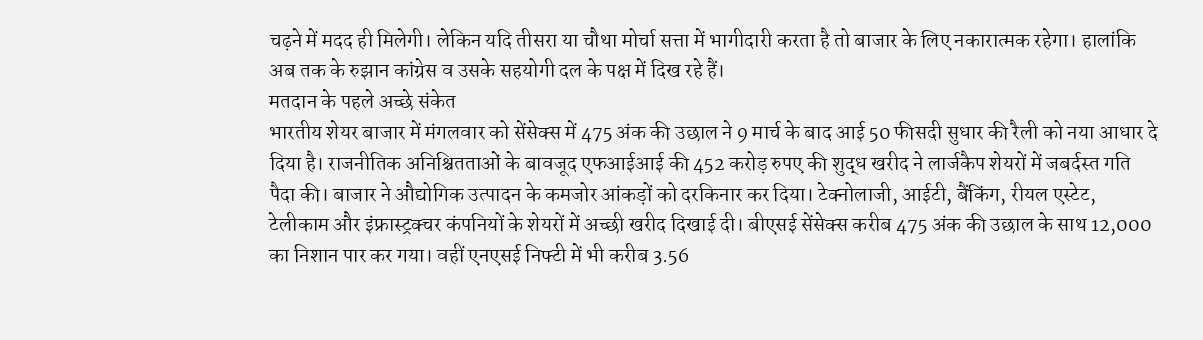चढ़ने में मदद ही मिलेगी। लेकिन यदि तीसरा या चौथा मोर्चा सत्ता में भागीदारी करता है तो बाजार के लिए नकारात्मक रहेगा। हालांकि अब तक के रुझान कांग्रेस व उसके सहयोगी दल के पक्ष में दिख रहे हैं।
मतदान के पहले अच्छे संकेत
भारतीय शेयर बाजार में मंगलवार को सेंसेक्स में 475 अंक की उछाल ने 9 मार्च के बाद आई 50 फीसदी सुधार की रैली को नया आधार दे दिया है। राजनीतिक अनिश्चितताओं के बावजूद एफआईआई की 452 करोड़ रुपए की शुद्ध खरीद ने लार्जकैप शेयरों में जबर्दस्त गति पैदा की। बाजार ने औद्योगिक उत्पादन के कमजोर आंकड़ों को दरकिनार कर दिया। टेक्नोलाजी, आईटी, बैंकिंग, रीयल एस्टेट, टेलीकाम और इंफ्रास्ट्रक्चर कंपनियों के शेयरों में अच्छी खरीद दिखाई दी। बीएसई सेंसेक्स करीब 475 अंक की उछाल के साथ 12,000 का निशान पार कर गया। वहीं एनएसई निफ्टी में भी करीब 3.56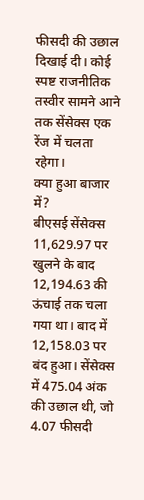फीसदी की उछाल दिखाई दी। कोई स्पष्ट राजनीतिक तस्वीर सामने आने तक सेंसेक्स एक रेंज में चलता रहेगा।
क्या हुआ बाजार में?
बीएसई सेंसेक्स 11,629.97 पर खुलने के बाद 12,194.63 की ऊंचाई तक चला गया था। बाद में 12,158.03 पर बंद हुआ। सेंसेक्स में 475.04 अंक की उछाल थी, जो 4.07 फीसदी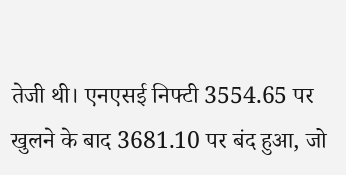तेजी थी। एनएसई निफ्टी 3554.65 पर खुलने के बाद 3681.10 पर बंद हुआ, जो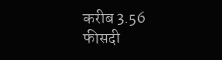करीब 3.56 फीसदी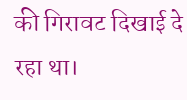की गिरावट दिखाई दे रहा था।